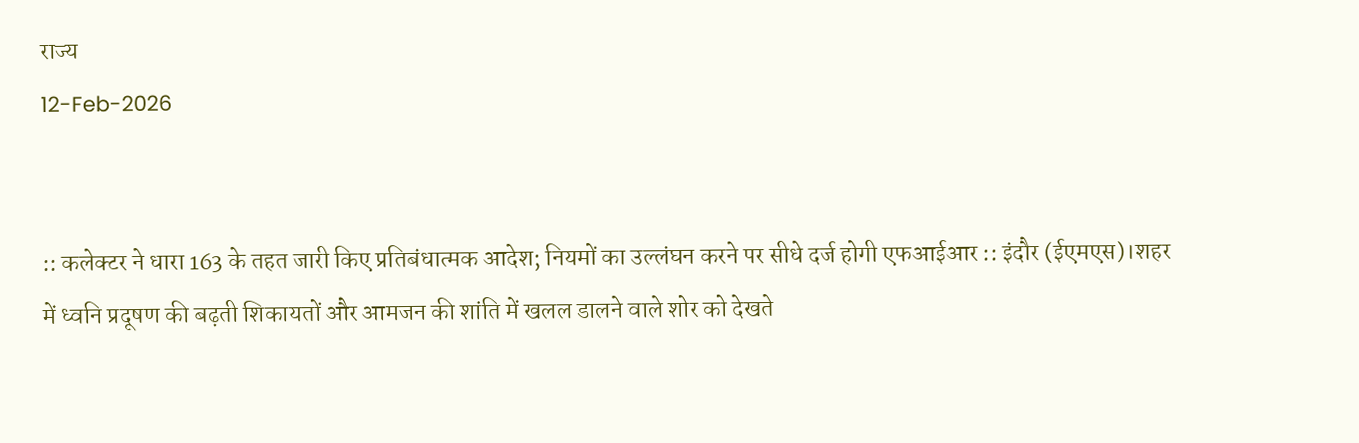राज्य
12-Feb-2026


:: कलेक्टर ने धारा 163 के तहत जारी किए प्रतिबंधात्मक आदेश; नियमों का उल्लंघन करने पर सीधे दर्ज होगी एफआईआर :: इंदौर (ईएमएस)।शहर में ध्वनि प्रदूषण की बढ़ती शिकायतों और आमजन की शांति में खलल डालने वाले शोर को देखते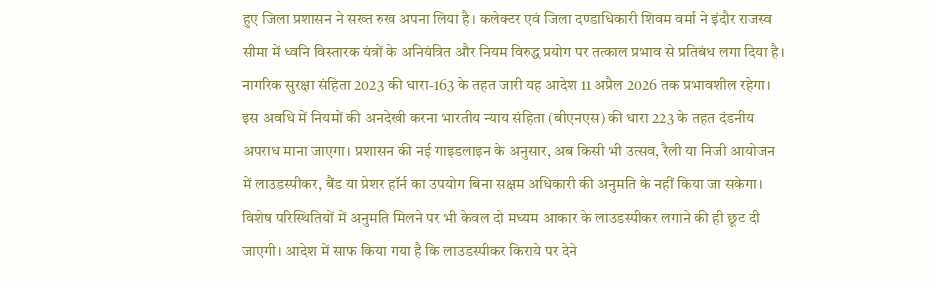हुए जिला प्रशासन ने सख्त रुख अपना लिया है। कलेक्टर एवं जिला दण्डाधिकारी शिवम वर्मा ने इंदौर राजस्व सीमा में ध्वनि विस्तारक यंत्रों के अनियंत्रित और नियम विरुद्ध प्रयोग पर तत्काल प्रभाव से प्रतिबंध लगा दिया है। नागरिक सुरक्षा संहिता 2023 की धारा-163 के तहत जारी यह आदेश 11 अप्रैल 2026 तक प्रभावशील रहेगा। इस अवधि में नियमों की अनदेखी करना भारतीय न्याय संहिता (बीएनएस) की धारा 223 के तहत दंडनीय अपराध माना जाएगा। प्रशासन की नई गाइडलाइन के अनुसार, अब किसी भी उत्सव, रैली या निजी आयोजन में लाउडस्पीकर, बैंड या प्रेशर हॉर्न का उपयोग बिना सक्षम अधिकारी की अनुमति के नहीं किया जा सकेगा। विशेष परिस्थितियों में अनुमति मिलने पर भी केवल दो मध्यम आकार के लाउडस्पीकर लगाने की ही छूट दी जाएगी। आदेश में साफ किया गया है कि लाउडस्पीकर किराये पर देने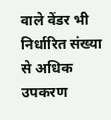वाले वेंडर भी निर्धारित संख्या से अधिक उपकरण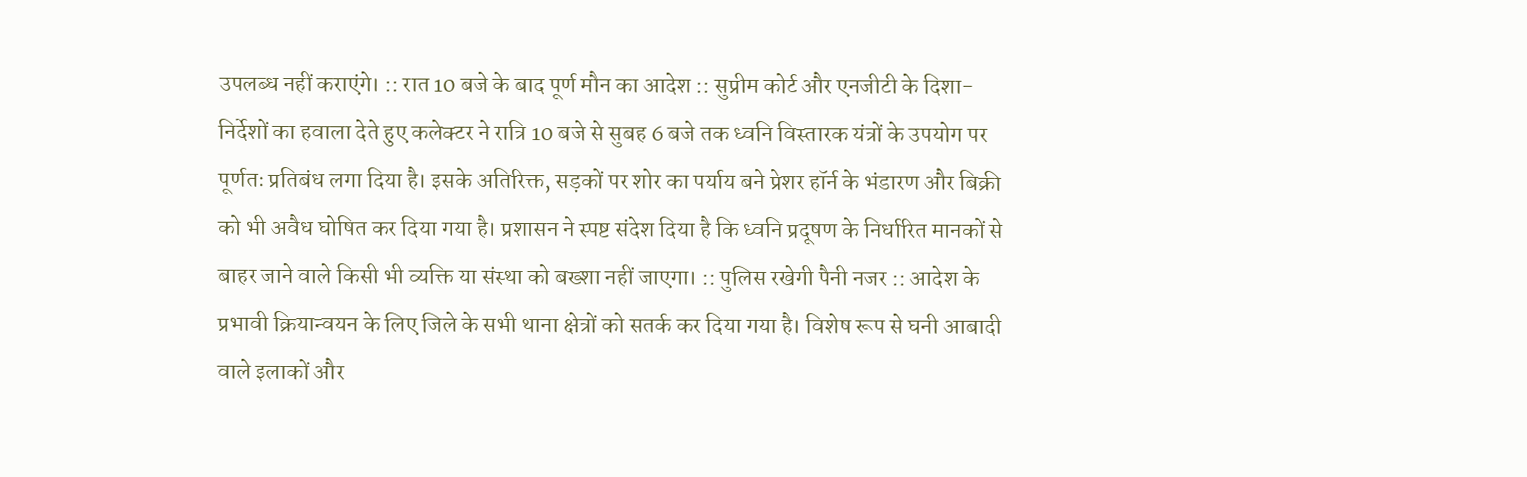उपलब्ध नहीं कराएंगे। :: रात 10 बजे के बाद पूर्ण मौन का आदेश :: सुप्रीम कोर्ट और एनजीटी के दिशा-निर्देशों का हवाला देते हुए कलेक्टर ने रात्रि 10 बजे से सुबह 6 बजे तक ध्वनि विस्तारक यंत्रों के उपयोग पर पूर्णतः प्रतिबंध लगा दिया है। इसके अतिरिक्त, सड़कों पर शोर का पर्याय बने प्रेशर हॉर्न के भंडारण और बिक्री को भी अवैध घोषित कर दिया गया है। प्रशासन ने स्पष्ट संदेश दिया है कि ध्वनि प्रदूषण के निर्धारित मानकों से बाहर जाने वाले किसी भी व्यक्ति या संस्था को बख्शा नहीं जाएगा। :: पुलिस रखेगी पैनी नजर :: आदेश के प्रभावी क्रियान्वयन के लिए जिले के सभी थाना क्षेत्रों को सतर्क कर दिया गया है। विशेष रूप से घनी आबादी वाले इलाकों और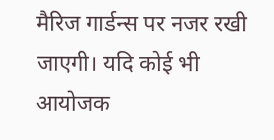मैरिज गार्डन्स पर नजर रखी जाएगी। यदि कोई भी आयोजक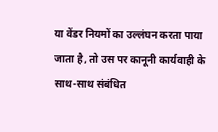या वेंडर नियमों का उल्लंघन करता पाया जाता है, तो उस पर कानूनी कार्यवाही के साथ-साथ संबंधित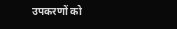उपकरणों को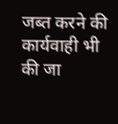जब्त करने की कार्यवाही भी की जा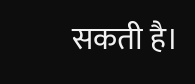सकती है।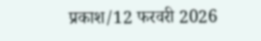प्रकाश/12 फरवरी 2026